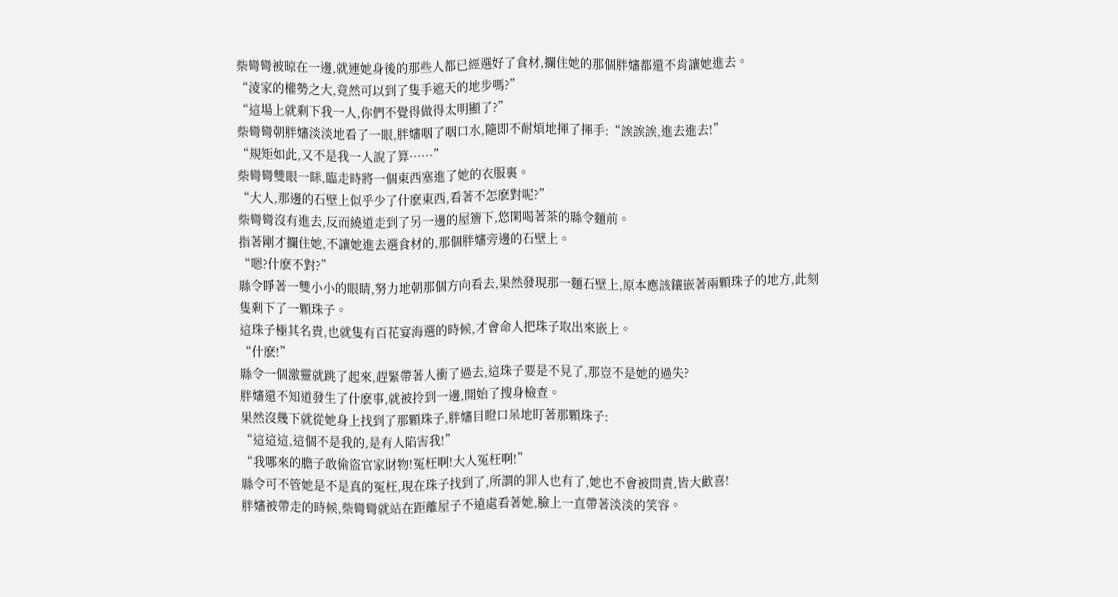柴彎彎被晾在一邊,就連她身後的那些人都已經選好了食材,攔住她的那個胖嬸都還不肯讓她進去。
“淩家的權勢之大,竟然可以到了隻手遮天的地步嗎?”
“這場上就剩下我一人,你們不覺得做得太明顯了?”
柴彎彎朝胖嬸淡淡地看了一眼,胖嬸咽了咽口水,隨即不耐煩地揮了揮手:“誒誒誒,進去進去!”
“規矩如此,又不是我一人說了算······”
柴彎彎雙眼一眯,臨走時將一個東西塞進了她的衣服裏。
“大人,那邊的石壁上似乎少了什麽東西,看著不怎麽對呢?”
柴彎彎沒有進去,反而繞道走到了另一邊的屋簷下,悠閑喝著茶的縣令麵前。
指著剛才攔住她,不讓她進去選食材的,那個胖嬸旁邊的石壁上。
“嗯?什麽不對?”
縣令睜著一雙小小的眼睛,努力地朝那個方向看去,果然發現那一麵石壁上,原本應該鑲嵌著兩顆珠子的地方,此刻隻剩下了一顆珠子。
這珠子極其名貴,也就隻有百花宴海選的時候,才會命人把珠子取出來嵌上。
“什麽!”
縣令一個激靈就跳了起來,趕緊帶著人衝了過去,這珠子要是不見了,那豈不是她的過失?
胖嬸還不知道發生了什麽事,就被拎到一邊,開始了搜身檢查。
果然沒幾下就從她身上找到了那顆珠子,胖嬸目瞪口呆地盯著那顆珠子:
“這這這,這個不是我的,是有人陷害我!”
“我哪來的膽子敢偷盜官家財物!冤枉啊!大人冤枉啊!”
縣令可不管她是不是真的冤枉,現在珠子找到了,所謂的罪人也有了,她也不會被問責,皆大歡喜!
胖嬸被帶走的時候,柴彎彎就站在距離屋子不遠處看著她,臉上一直帶著淡淡的笑容。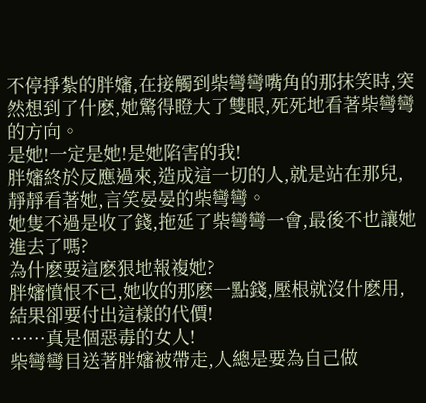不停掙紮的胖嬸,在接觸到柴彎彎嘴角的那抹笑時,突然想到了什麽,她驚得瞪大了雙眼,死死地看著柴彎彎的方向。
是她!一定是她!是她陷害的我!
胖嬸終於反應過來,造成這一切的人,就是站在那兒,靜靜看著她,言笑晏晏的柴彎彎。
她隻不過是收了錢,拖延了柴彎彎一會,最後不也讓她進去了嗎?
為什麽要這麽狠地報複她?
胖嬸憤恨不已,她收的那麽一點錢,壓根就沒什麽用,結果卻要付出這樣的代價!
······真是個惡毒的女人!
柴彎彎目送著胖嬸被帶走,人總是要為自己做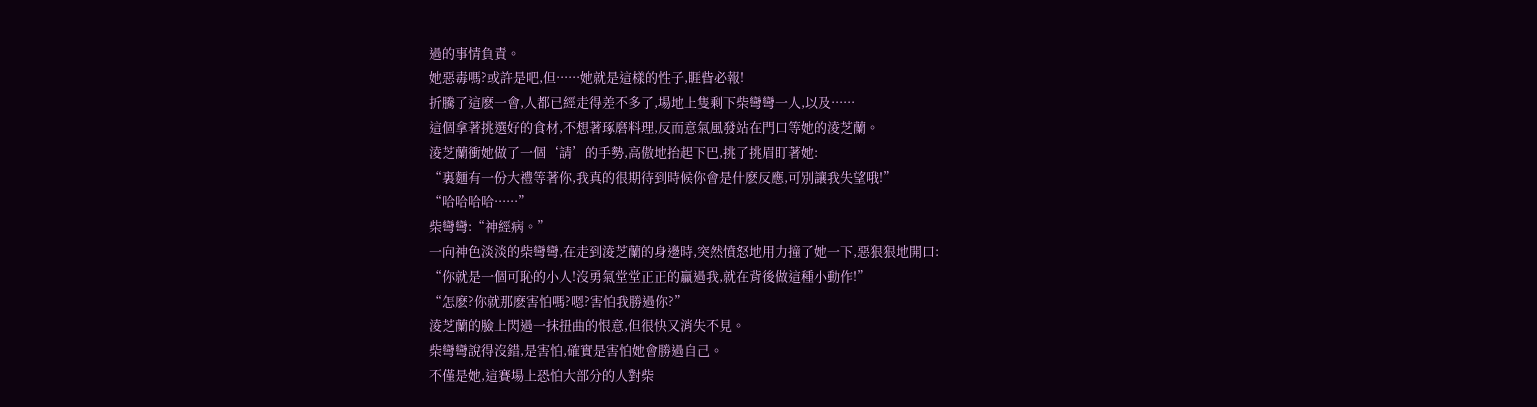過的事情負責。
她惡毒嗎?或許是吧,但······她就是這樣的性子,睚眥必報!
折騰了這麽一會,人都已經走得差不多了,場地上隻剩下柴彎彎一人,以及······
這個拿著挑選好的食材,不想著琢磨料理,反而意氣風發站在門口等她的淩芝蘭。
淩芝蘭衝她做了一個‘請’的手勢,高傲地抬起下巴,挑了挑眉盯著她:
“裏麵有一份大禮等著你,我真的很期待到時候你會是什麽反應,可別讓我失望哦!”
“哈哈哈哈······”
柴彎彎:“神經病。”
一向神色淡淡的柴彎彎,在走到淩芝蘭的身邊時,突然憤怒地用力撞了她一下,惡狠狠地開口:
“你就是一個可恥的小人!沒勇氣堂堂正正的贏過我,就在背後做這種小動作!”
“怎麽?你就那麽害怕嗎?嗯?害怕我勝過你?”
淩芝蘭的臉上閃過一抹扭曲的恨意,但很快又消失不見。
柴彎彎說得沒錯,是害怕,確實是害怕她會勝過自己。
不僅是她,這賽場上恐怕大部分的人對柴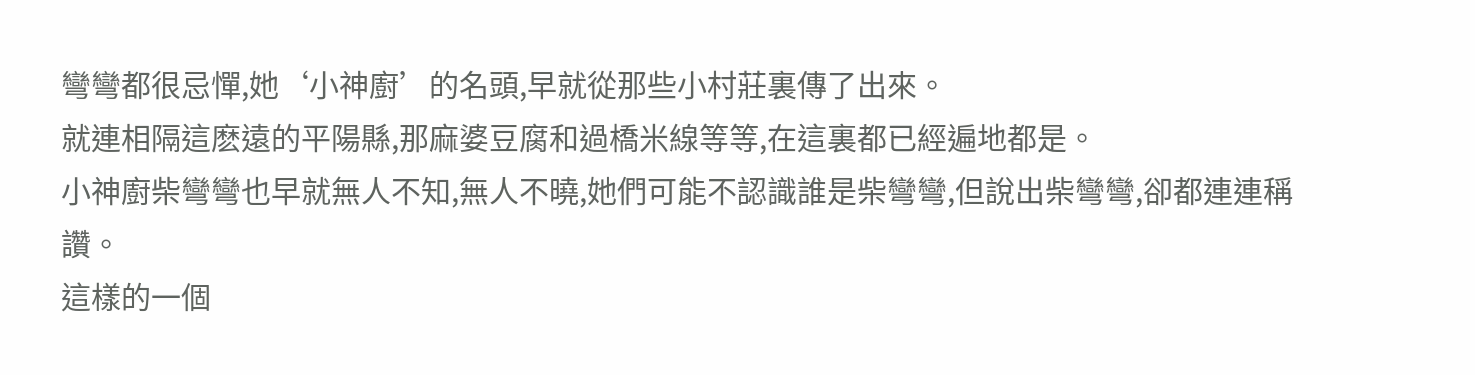彎彎都很忌憚,她‘小神廚’的名頭,早就從那些小村莊裏傳了出來。
就連相隔這麽遠的平陽縣,那麻婆豆腐和過橋米線等等,在這裏都已經遍地都是。
小神廚柴彎彎也早就無人不知,無人不曉,她們可能不認識誰是柴彎彎,但說出柴彎彎,卻都連連稱讚。
這樣的一個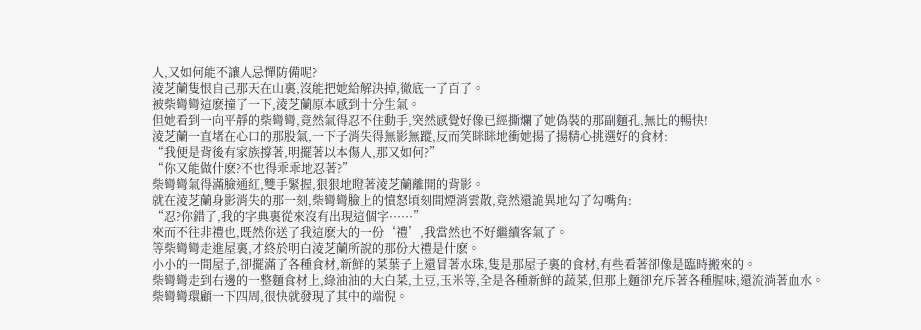人,又如何能不讓人忌憚防備呢?
淩芝蘭隻恨自己那天在山裏,沒能把她給解決掉,徹底一了百了。
被柴彎彎這麽撞了一下,淩芝蘭原本感到十分生氣。
但她看到一向平靜的柴彎彎,竟然氣得忍不住動手,突然感覺好像已經撕爛了她偽裝的那副麵孔,無比的暢快!
淩芝蘭一直堵在心口的那股氣,一下子消失得無影無蹤,反而笑眯眯地衝她揚了揚精心挑選好的食材:
“我便是背後有家族撐著,明擺著以本傷人,那又如何?”
“你又能做什麽?不也得乖乖地忍著?”
柴彎彎氣得滿臉通紅,雙手緊握,狠狠地瞪著淩芝蘭離開的背影。
就在淩芝蘭身影消失的那一刻,柴彎彎臉上的憤怒頃刻間煙消雲散,竟然還詭異地勾了勾嘴角:
“忍?你錯了,我的字典裏從來沒有出現這個字······”
來而不往非禮也,既然你送了我這麽大的一份‘禮’,我當然也不好繼續客氣了。
等柴彎彎走進屋裏,才終於明白淩芝蘭所說的那份大禮是什麽。
小小的一間屋子,卻擺滿了各種食材,新鮮的菜葉子上還冒著水珠,隻是那屋子裏的食材,有些看著卻像是臨時搬來的。
柴彎彎走到右邊的一整麵食材上,綠油油的大白菜,土豆,玉米等,全是各種新鮮的蔬菜,但那上麵卻充斥著各種腥味,還流淌著血水。
柴彎彎環顧一下四周,很快就發現了其中的端倪。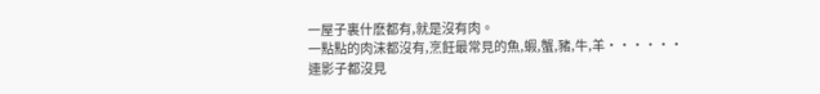一屋子裏什麽都有,就是沒有肉。
一點點的肉沫都沒有,烹飪最常見的魚,蝦,蟹,豬,牛,羊······
連影子都沒見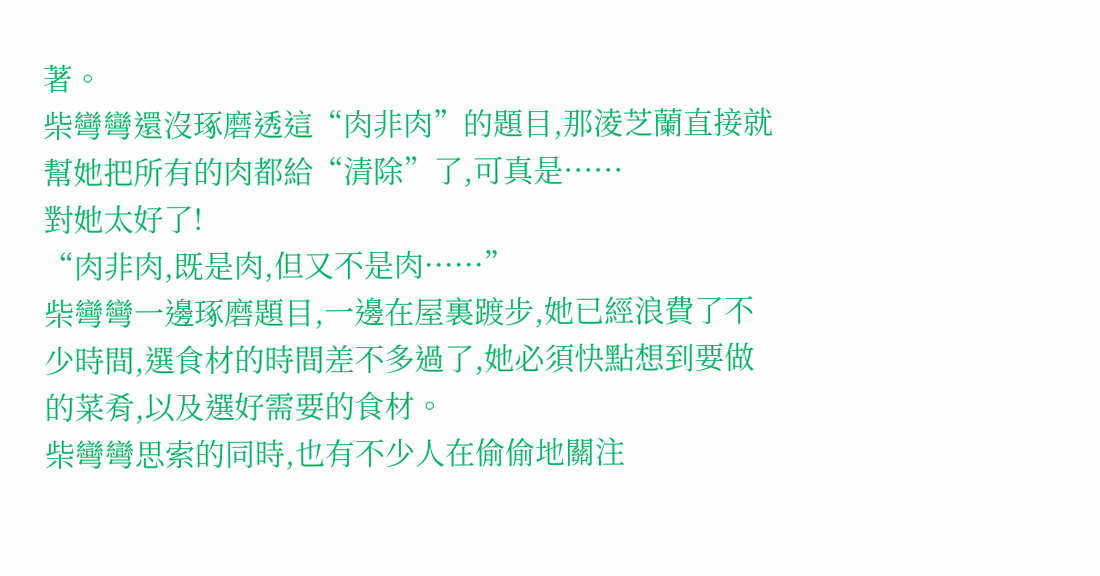著。
柴彎彎還沒琢磨透這“肉非肉”的題目,那淩芝蘭直接就幫她把所有的肉都給“清除”了,可真是······
對她太好了!
“肉非肉,既是肉,但又不是肉······”
柴彎彎一邊琢磨題目,一邊在屋裏踱步,她已經浪費了不少時間,選食材的時間差不多過了,她必須快點想到要做的菜肴,以及選好需要的食材。
柴彎彎思索的同時,也有不少人在偷偷地關注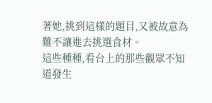著她,挑到這樣的題目,又被故意為難不讓進去挑選食材。
這些種種,看台上的那些觀眾不知道發生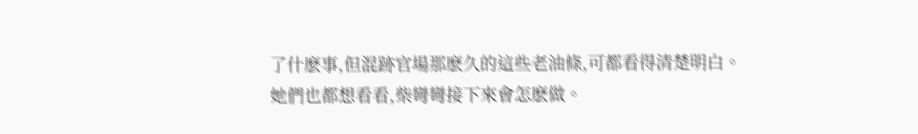了什麽事,但混跡官場那麽久的這些老油條,可都看得清楚明白。
她們也都想看看,柴彎彎接下來會怎麽做。